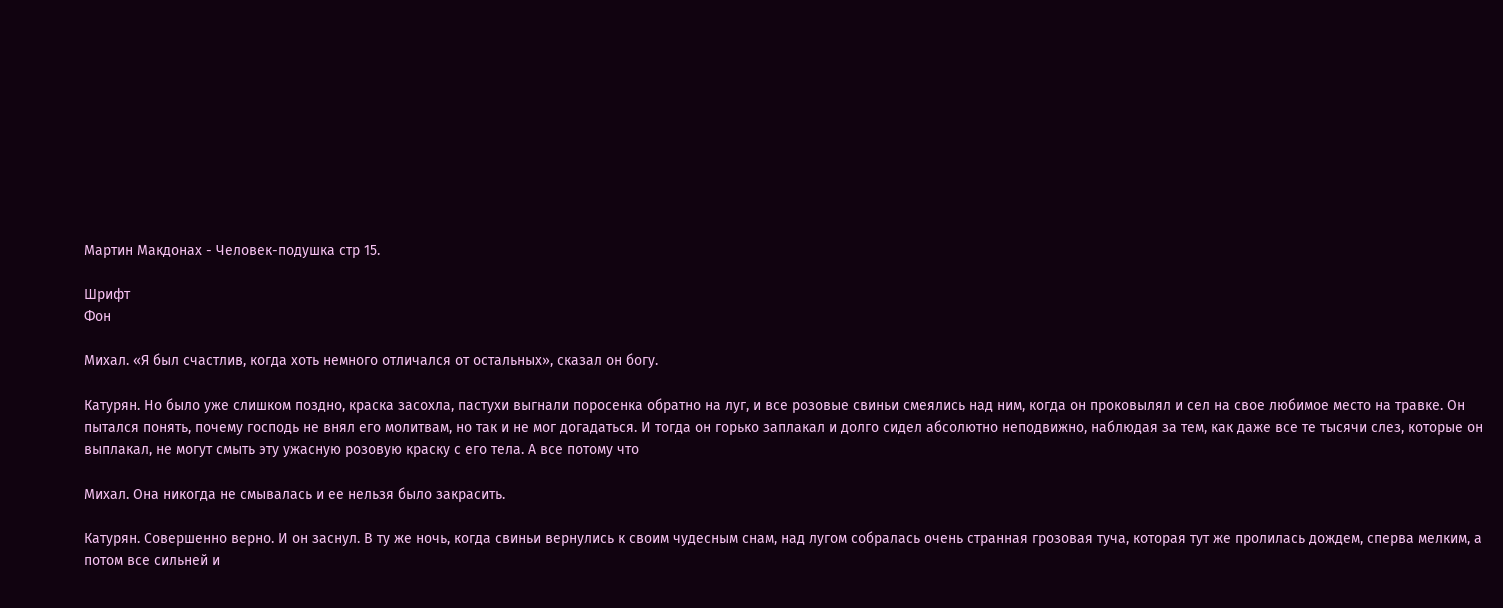Мартин Макдонах - Человек-подушка стр 15.

Шрифт
Фон

Михал. «Я был счастлив, когда хоть немного отличался от остальных», сказал он богу.

Катурян. Но было уже слишком поздно, краска засохла, пастухи выгнали поросенка обратно на луг, и все розовые свиньи смеялись над ним, когда он проковылял и сел на свое любимое место на травке. Он пытался понять, почему господь не внял его молитвам, но так и не мог догадаться. И тогда он горько заплакал и долго сидел абсолютно неподвижно, наблюдая за тем, как даже все те тысячи слез, которые он выплакал, не могут смыть эту ужасную розовую краску с его тела. А все потому что

Михал. Она никогда не смывалась и ее нельзя было закрасить.

Катурян. Совершенно верно. И он заснул. В ту же ночь, когда свиньи вернулись к своим чудесным снам, над лугом собралась очень странная грозовая туча, которая тут же пролилась дождем, сперва мелким, а потом все сильней и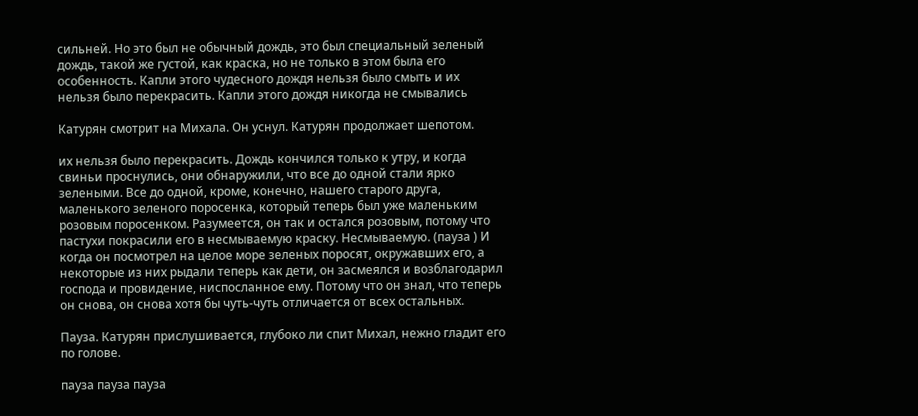сильней. Но это был не обычный дождь, это был специальный зеленый дождь, такой же густой, как краска, но не только в этом была его особенность. Капли этого чудесного дождя нельзя было смыть и их нельзя было перекрасить. Капли этого дождя никогда не смывались

Катурян смотрит на Михала. Он уснул. Катурян продолжает шепотом.

их нельзя было перекрасить. Дождь кончился только к утру, и когда свиньи проснулись, они обнаружили, что все до одной стали ярко зелеными. Все до одной, кроме, конечно, нашего старого друга, маленького зеленого поросенка, который теперь был уже маленьким розовым поросенком. Разумеется, он так и остался розовым, потому что пастухи покрасили его в несмываемую краску. Несмываемую. (пауза ) И когда он посмотрел на целое море зеленых поросят, окружавших его, а некоторые из них рыдали теперь как дети, он засмеялся и возблагодарил господа и провидение, ниспосланное ему. Потому что он знал, что теперь он снова, он снова хотя бы чуть-чуть отличается от всех остальных.

Пауза. Катурян прислушивается, глубоко ли спит Михал, нежно гладит его по голове.

пауза пауза пауза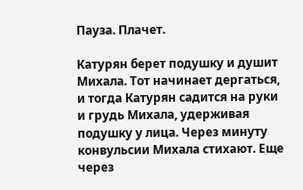Пауза. Плачет.

Катурян берет подушку и душит Михала. Тот начинает дергаться, и тогда Катурян садится на руки и грудь Михала, удерживая подушку у лица. Через минуту конвульсии Михала стихают. Еще через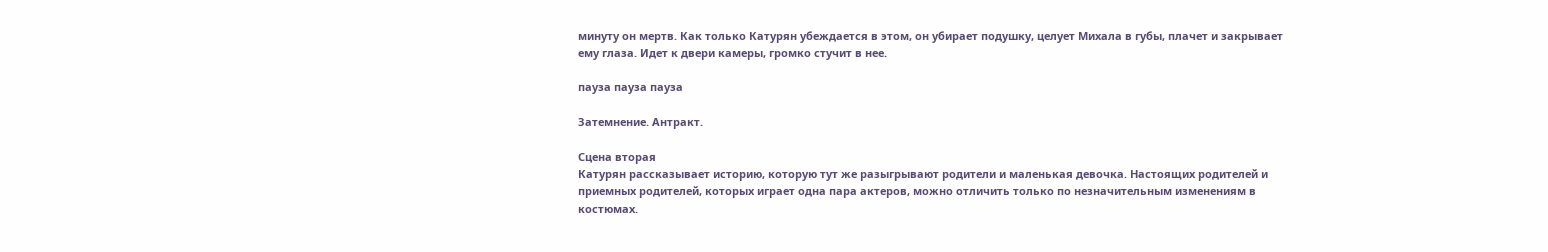минуту он мертв. Как только Катурян убеждается в этом, он убирает подушку, целует Михала в губы, плачет и закрывает ему глаза. Идет к двери камеры, громко стучит в нее.

пауза пауза пауза

Затемнение. Антракт.

Сцена вторая
Катурян рассказывает историю, которую тут же разыгрывают родители и маленькая девочка. Настоящих родителей и приемных родителей, которых играет одна пара актеров, можно отличить только по незначительным изменениям в костюмах.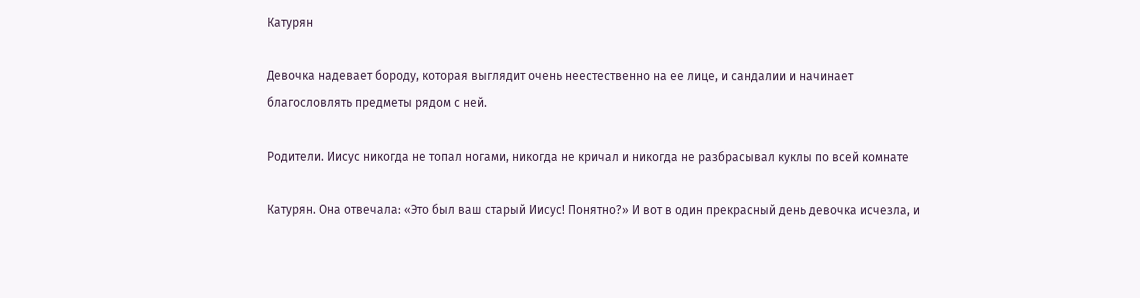Катурян

Девочка надевает бороду, которая выглядит очень неестественно на ее лице, и сандалии и начинает благословлять предметы рядом с ней.

Родители. Иисус никогда не топал ногами, никогда не кричал и никогда не разбрасывал куклы по всей комнате

Катурян. Она отвечала: «Это был ваш старый Иисус! Понятно?» И вот в один прекрасный день девочка исчезла, и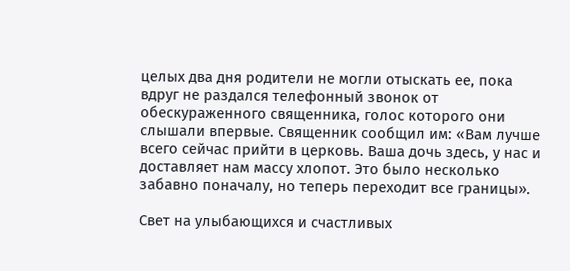целых два дня родители не могли отыскать ее, пока вдруг не раздался телефонный звонок от обескураженного священника, голос которого они слышали впервые. Священник сообщил им: «Вам лучше всего сейчас прийти в церковь. Ваша дочь здесь, у нас и доставляет нам массу хлопот. Это было несколько забавно поначалу, но теперь переходит все границы».

Свет на улыбающихся и счастливых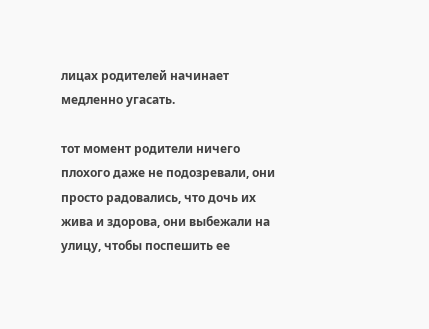лицах родителей начинает медленно угасать.

тот момент родители ничего плохого даже не подозревали, они просто радовались, что дочь их жива и здорова, они выбежали на улицу, чтобы поспешить ее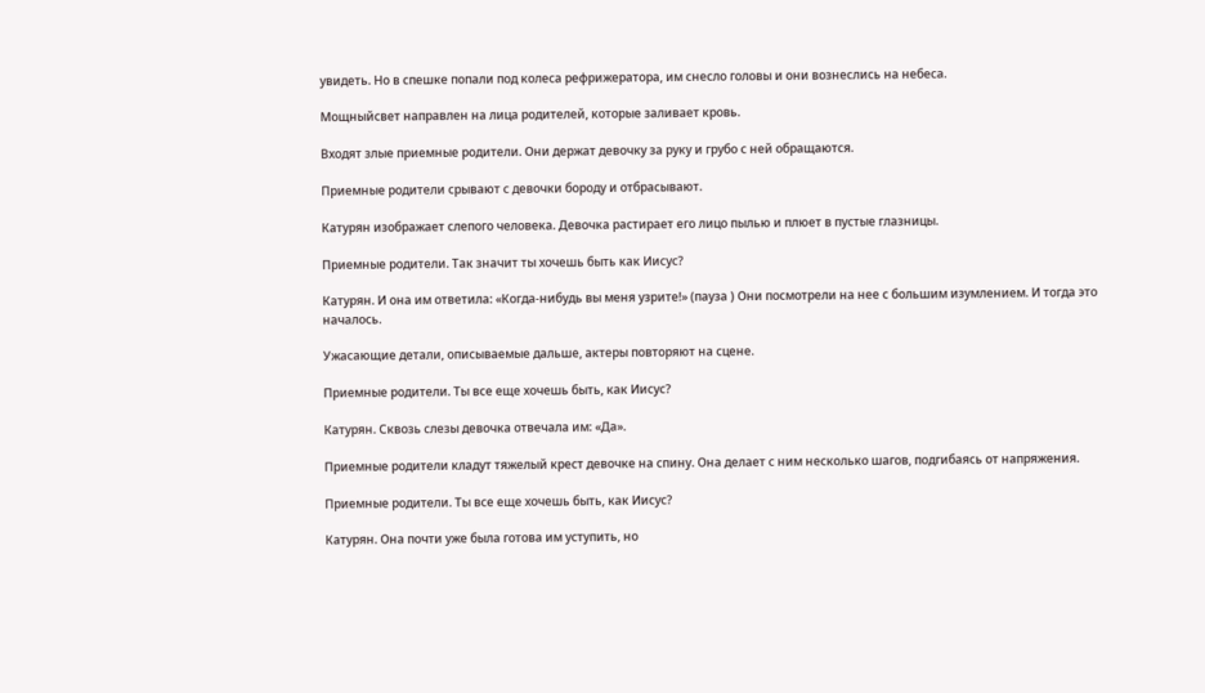увидеть. Но в спешке попали под колеса рефрижератора, им снесло головы и они вознеслись на небеса.

Мощныйсвет направлен на лица родителей, которые заливает кровь.

Входят злые приемные родители. Они держат девочку за руку и грубо с ней обращаются.

Приемные родители срывают с девочки бороду и отбрасывают.

Катурян изображает слепого человека. Девочка растирает его лицо пылью и плюет в пустые глазницы.

Приемные родители. Так значит ты хочешь быть как Иисус?

Катурян. И она им ответила: «Когда-нибудь вы меня узрите!» (пауза ) Они посмотрели на нее с большим изумлением. И тогда это началось.

Ужасающие детали, описываемые дальше, актеры повторяют на сцене.

Приемные родители. Ты все еще хочешь быть, как Иисус?

Катурян. Сквозь слезы девочка отвечала им: «Да».

Приемные родители кладут тяжелый крест девочке на спину. Она делает с ним несколько шагов, подгибаясь от напряжения.

Приемные родители. Ты все еще хочешь быть, как Иисус?

Катурян. Она почти уже была готова им уступить, но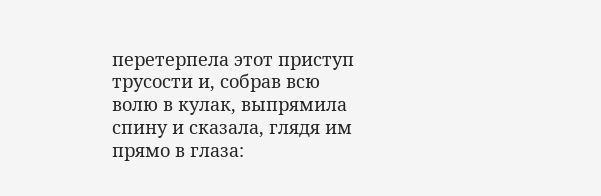перетерпела этот приступ трусости и, собрав всю волю в кулак, выпрямила спину и сказала, глядя им прямо в глаза: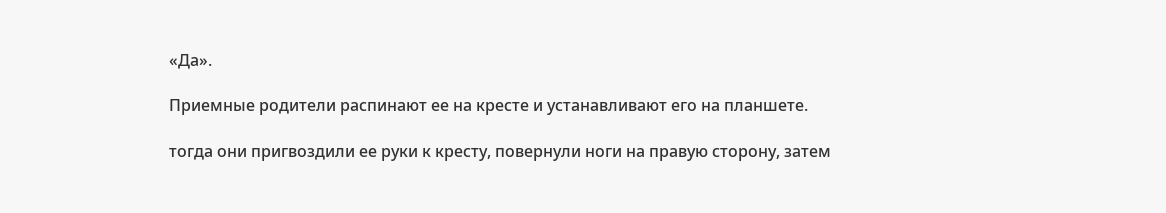«Да».

Приемные родители распинают ее на кресте и устанавливают его на планшете.

тогда они пригвоздили ее руки к кресту, повернули ноги на правую сторону, затем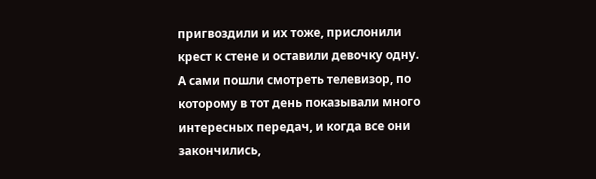пригвоздили и их тоже, прислонили крест к стене и оставили девочку одну. А сами пошли смотреть телевизор, по которому в тот день показывали много интересных передач, и когда все они закончились,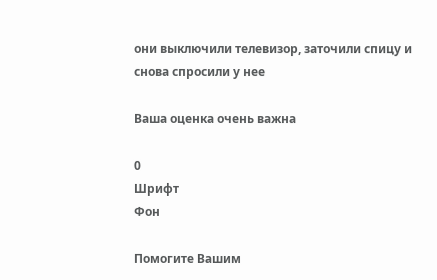они выключили телевизор, заточили спицу и снова спросили у нее

Ваша оценка очень важна

0
Шрифт
Фон

Помогите Вашим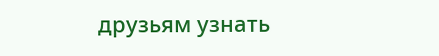друзьям узнать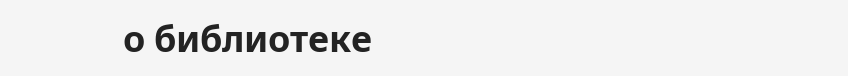о библиотеке